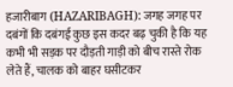हजारीबाग (HAZARIBAGH): जगह जगह पर दबंगों कि दबंगई कुछ इस कदर बढ़ चुकी है कि यह कभी भी सड़क पर दौड़ती गाड़ी को बीच रास्ते रोक लेते हैं, चालक को बाहर घसीटकर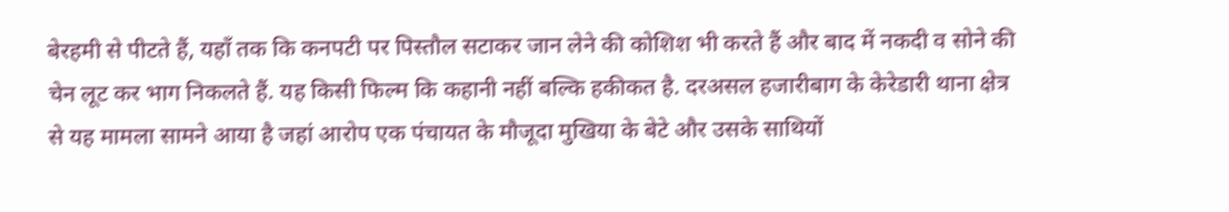बेरहमी से पीटते हैं, यहाँ तक कि कनपटी पर पिस्तौल सटाकर जान लेने की कोशिश भी करते हैं और बाद में नकदी व सोने की चेन लूट कर भाग निकलते हैं. यह किसी फिल्म कि कहानी नहीं बल्कि हकीकत है. दरअसल हजारीबाग के केरेडारी थाना क्षेत्र से यह मामला सामने आया है जहां आरोप एक पंचायत के मौजूदा मुखिया के बेटे और उसके साथियों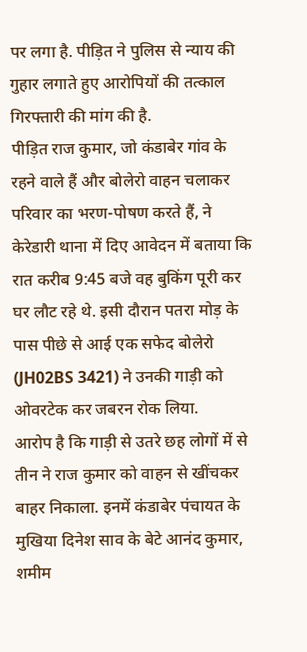पर लगा है. पीड़ित ने पुलिस से न्याय की गुहार लगाते हुए आरोपियों की तत्काल गिरफ्तारी की मांग की है.
पीड़ित राज कुमार, जो कंडाबेर गांव के रहने वाले हैं और बोलेरो वाहन चलाकर परिवार का भरण-पोषण करते हैं, ने केरेडारी थाना में दिए आवेदन में बताया कि रात करीब 9:45 बजे वह बुकिंग पूरी कर घर लौट रहे थे. इसी दौरान पतरा मोड़ के पास पीछे से आई एक सफेद बोलेरो (JH02BS 3421) ने उनकी गाड़ी को ओवरटेक कर जबरन रोक लिया.
आरोप है कि गाड़ी से उतरे छह लोगों में से तीन ने राज कुमार को वाहन से खींचकर बाहर निकाला. इनमें कंडाबेर पंचायत के मुखिया दिनेश साव के बेटे आनंद कुमार, शमीम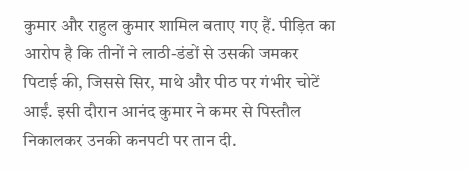कुमार और राहुल कुमार शामिल बताए गए हैं. पीड़ित का आरोप है कि तीनों ने लाठी-डंडों से उसकी जमकर पिटाई की, जिससे सिर, माथे और पीठ पर गंभीर चोटें आईं. इसी दौरान आनंद कुमार ने कमर से पिस्तौल निकालकर उनकी कनपटी पर तान दी.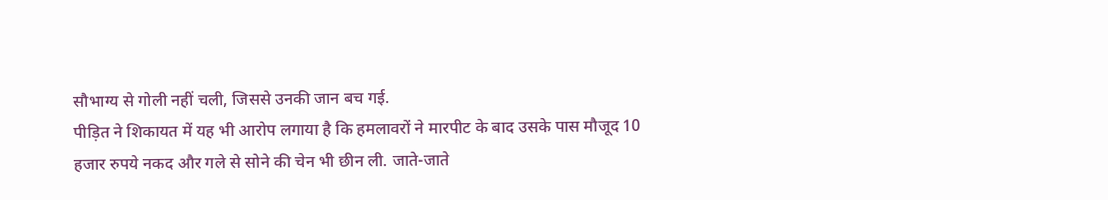सौभाग्य से गोली नहीं चली, जिससे उनकी जान बच गई.
पीड़ित ने शिकायत में यह भी आरोप लगाया है कि हमलावरों ने मारपीट के बाद उसके पास मौजूद 10 हजार रुपये नकद और गले से सोने की चेन भी छीन ली. जाते-जाते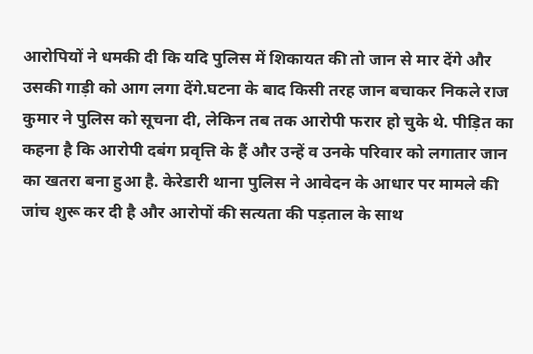आरोपियों ने धमकी दी कि यदि पुलिस में शिकायत की तो जान से मार देंगे और उसकी गाड़ी को आग लगा देंगे.घटना के बाद किसी तरह जान बचाकर निकले राज कुमार ने पुलिस को सूचना दी, लेकिन तब तक आरोपी फरार हो चुके थे. पीड़ित का कहना है कि आरोपी दबंग प्रवृत्ति के हैं और उन्हें व उनके परिवार को लगातार जान का खतरा बना हुआ है. केरेडारी थाना पुलिस ने आवेदन के आधार पर मामले की जांच शुरू कर दी है और आरोपों की सत्यता की पड़ताल के साथ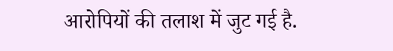आरोपियों की तलाश में जुट गई है.